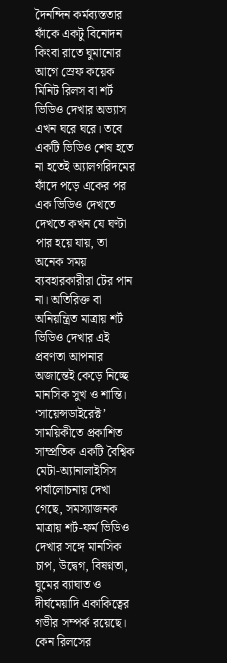দৈনন্দিন কর্মব্যস্ততার ফাঁকে একটু বিনোদন কিংবা রাতে ঘুমানোর আগে স্রেফ কয়েক মিনিট রিলস বা শর্ট ভিডিও দেখার অভ্যাস এখন ঘরে ঘরে। তবে একটি ভিডিও শেষ হতে না হতেই অ্যালগরিদমের ফাঁদে পড়ে একের পর এক ভিডিও দেখতে দেখতে কখন যে ঘণ্টা পার হয়ে যায়, তা অনেক সময় ব্যবহারকারীরা টের পান না। অতিরিক্ত বা অনিয়ন্ত্রিত মাত্রায় শর্ট ভিডিও দেখার এই প্রবণতা আপনার অজান্তেই কেড়ে নিচ্ছে মানসিক সুখ ও শান্তি।
‘সায়েন্সডাইরেক্ট’ সাময়িকীতে প্রকাশিত সাম্প্রতিক একটি বৈশ্বিক মেটা-অ্যানালাইসিস পর্যালোচনায় দেখা গেছে, সমস্যাজনক মাত্রায় শর্ট-ফর্ম ভিডিও দেখার সঙ্গে মানসিক চাপ, উদ্বেগ, বিষণ্নতা, ঘুমের ব্যাঘাত ও দীর্ঘমেয়াদি একাকিত্বের গভীর সম্পর্ক রয়েছে।
কেন রিলসের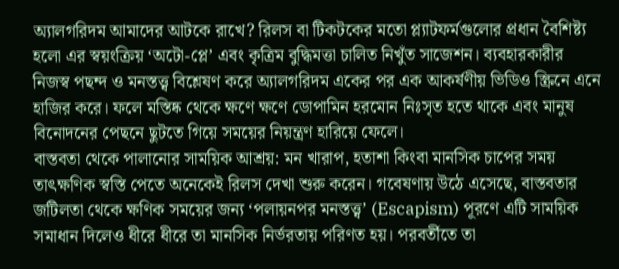অ্যালগরিদম আমাদের আটকে রাখে? রিলস বা টিকটকের মতো প্ল্যাটফর্মগুলোর প্রধান বৈশিষ্ট্য হলো এর স্বয়ংক্রিয় ‘অটো-প্লে’ এবং কৃত্রিম বুদ্ধিমত্তা চালিত নিখুঁত সাজেশন। ব্যবহারকারীর নিজস্ব পছন্দ ও মনস্তত্ত্ব বিশ্লেষণ করে অ্যালগরিদম একের পর এক আকর্ষণীয় ভিডিও স্ক্রিনে এনে হাজির করে। ফলে মস্তিষ্ক থেকে ক্ষণে ক্ষণে ডোপামিন হরমোন নিঃসৃত হতে থাকে এবং মানুষ বিনোদনের পেছনে ছুটতে গিয়ে সময়ের নিয়ন্ত্রণ হারিয়ে ফেলে।
বাস্তবতা থেকে পালানোর সাময়িক আশ্রয়: মন খারাপ, হতাশা কিংবা মানসিক চাপের সময় তাৎক্ষণিক স্বস্তি পেতে অনেকেই রিলস দেখা শুরু করেন। গবেষণায় উঠে এসেছে, বাস্তবতার জটিলতা থেকে ক্ষণিক সময়ের জন্য ‘পলায়নপর মনস্তত্ত্ব’ (Escapism) পূরণে এটি সাময়িক সমাধান দিলেও ধীরে ধীরে তা মানসিক নির্ভরতায় পরিণত হয়। পরবর্তীতে তা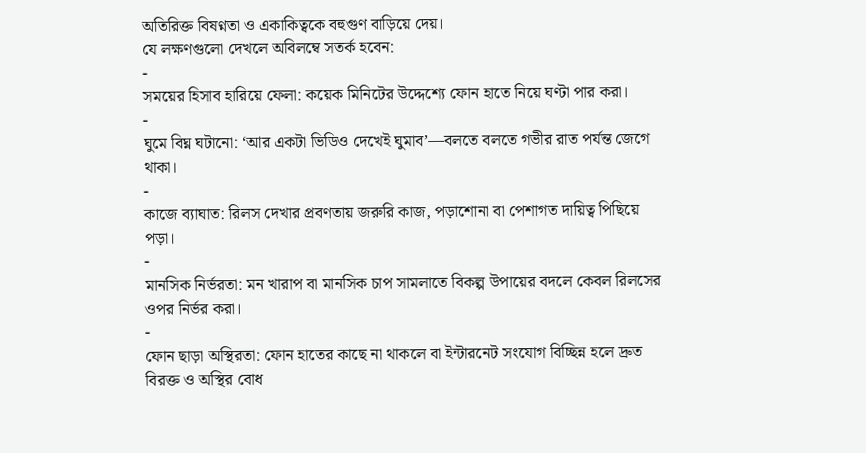অতিরিক্ত বিষণ্নতা ও একাকিত্বকে বহুগুণ বাড়িয়ে দেয়।
যে লক্ষণগুলো দেখলে অবিলম্বে সতর্ক হবেন:
-
সময়ের হিসাব হারিয়ে ফেলা: কয়েক মিনিটের উদ্দেশ্যে ফোন হাতে নিয়ে ঘণ্টা পার করা।
-
ঘুমে বিঘ্ন ঘটানো: ‘আর একটা ভিডিও দেখেই ঘুমাব’—বলতে বলতে গভীর রাত পর্যন্ত জেগে থাকা।
-
কাজে ব্যাঘাত: রিলস দেখার প্রবণতায় জরুরি কাজ, পড়াশোনা বা পেশাগত দায়িত্ব পিছিয়ে পড়া।
-
মানসিক নির্ভরতা: মন খারাপ বা মানসিক চাপ সামলাতে বিকল্প উপায়ের বদলে কেবল রিলসের ওপর নির্ভর করা।
-
ফোন ছাড়া অস্থিরতা: ফোন হাতের কাছে না থাকলে বা ইন্টারনেট সংযোগ বিচ্ছিন্ন হলে দ্রুত বিরক্ত ও অস্থির বোধ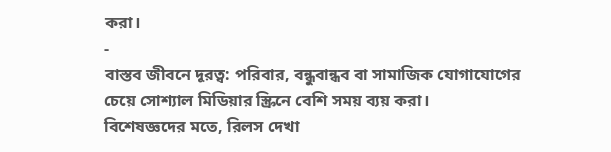করা।
-
বাস্তব জীবনে দূরত্ব: পরিবার, বন্ধুবান্ধব বা সামাজিক যোগাযোগের চেয়ে সোশ্যাল মিডিয়ার স্ক্রিনে বেশি সময় ব্যয় করা।
বিশেষজ্ঞদের মতে, রিলস দেখা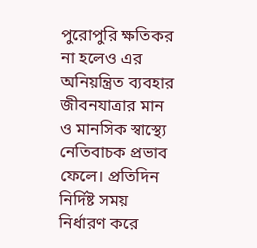পুরোপুরি ক্ষতিকর না হলেও এর অনিয়ন্ত্রিত ব্যবহার জীবনযাত্রার মান ও মানসিক স্বাস্থ্যে নেতিবাচক প্রভাব ফেলে। প্রতিদিন নির্দিষ্ট সময় নির্ধারণ করে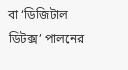বা ‘ডিজিটাল ডিটক্স’ পালনের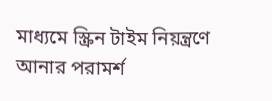মাধ্যমে স্ক্রিন টাইম নিয়ন্ত্রণে আনার পরামর্শ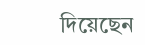দিয়েছেন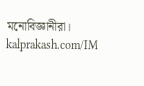মনোবিজ্ঞানীরা।
kalprakash.com/IM